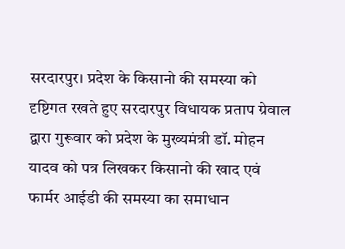सरदारपुर। प्रदेश के किसानो की समस्या को दृष्टिगत रखते हुए सरदारपुर विधायक प्रताप ग्रेवाल द्वारा गुरूवार को प्रदेश के मुख्यमंत्री डॉ. मोहन यादव को पत्र लिखकर किसानो की खाद एवं फार्मर आईडी की समस्या का समाधान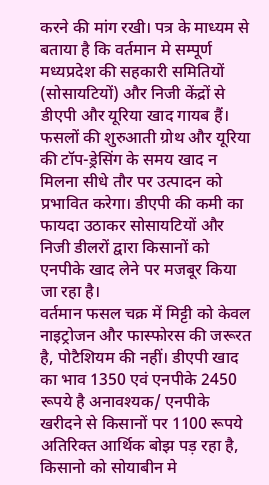करने की मांग रखी। पत्र के माध्यम से बताया है कि वर्तमान मे सम्पूर्ण मध्यप्रदेश की सहकारी समितियों (सोसायटियों) और निजी केंद्रों से डीएपी और यूरिया खाद गायब हैं। फसलों की शुरुआती ग्रोथ और यूरिया की टॉप-ड्रेसिंग के समय खाद न मिलना सीधे तौर पर उत्पादन को प्रभावित करेगा। डीएपी की कमी का फायदा उठाकर सोसायटियों और निजी डीलरों द्वारा किसानों को एनपीके खाद लेने पर मजबूर किया जा रहा है।
वर्तमान फसल चक्र में मिट्टी को केवल नाइट्रोजन और फास्फोरस की जरूरत है, पोटैशियम की नहीं। डीएपी खाद का भाव 1350 एवं एनपीके 2450 रूपये है अनावश्यक/ एनपीके खरीदने से किसानों पर 1100 रूपये अतिरिक्त आर्थिक बोझ पड़ रहा है, किसानो को सोयाबीन मे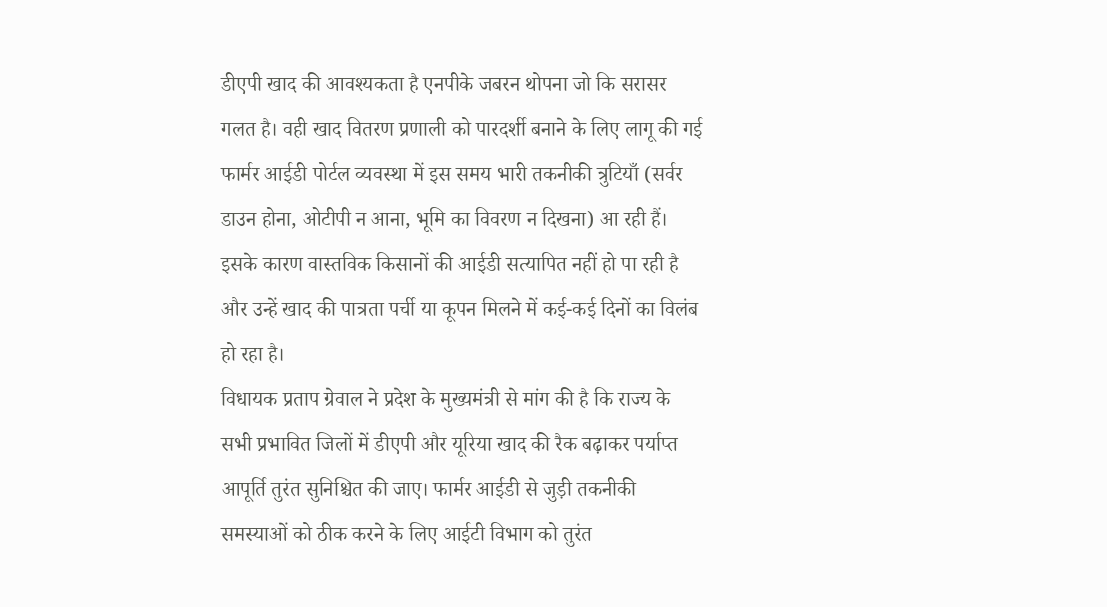डीएपी खाद की आवश्यकता है एनपीके जबरन थोपना जो कि सरासर गलत है। वही खाद वितरण प्रणाली को पारदर्शी बनाने के लिए लागू की गई फार्मर आईडी पोर्टल व्यवस्था में इस समय भारी तकनीकी त्रुटियाँ (सर्वर डाउन होना, ओटीपी न आना, भूमि का विवरण न दिखना) आ रही हैं। इसके कारण वास्तविक किसानों की आईडी सत्यापित नहीं हो पा रही है और उन्हें खाद की पात्रता पर्ची या कूपन मिलने में कई-कई दिनों का विलंब हो रहा है।
विधायक प्रताप ग्रेवाल ने प्रदेश के मुख्यमंत्री से मांग की है कि राज्य के सभी प्रभावित जिलों में डीएपी और यूरिया खाद की रैक बढ़ाकर पर्याप्त आपूर्ति तुरंत सुनिश्चित की जाए। फार्मर आईडी से जुड़ी तकनीकी समस्याओं को ठीक करने के लिए आईटी विभाग को तुरंत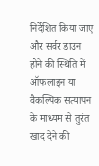निर्देशित किया जाए और सर्वर डाउन होने की स्थिति में ऑफलाइन या वैकल्पिक सत्यापन के माध्यम से तुरंत खाद देने की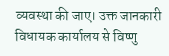व्यवस्था की जाए। उक्त जानकारी विधायक कार्यालय से विष्णु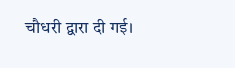चौधरी द्वारा दी गई।